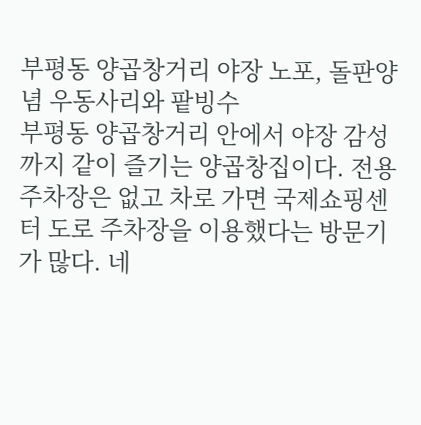부평동 양곱창거리 야장 노포, 돌판양념 우동사리와 팥빙수
부평동 양곱창거리 안에서 야장 감성까지 같이 즐기는 양곱창집이다. 전용주차장은 없고 차로 가면 국제쇼핑센터 도로 주차장을 이용했다는 방문기가 많다. 네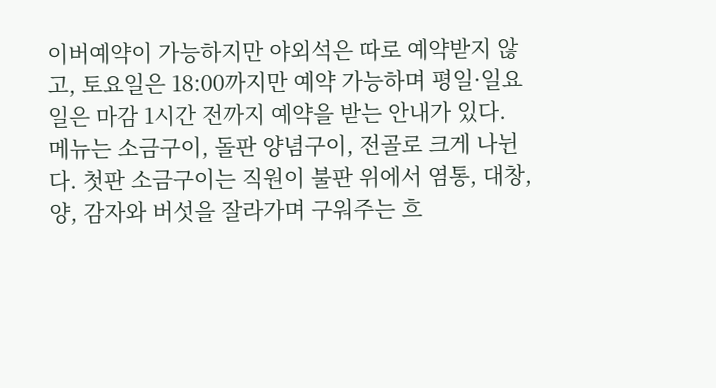이버예약이 가능하지만 야외석은 따로 예약받지 않고, 토요일은 18:00까지만 예약 가능하며 평일·일요일은 마감 1시간 전까지 예약을 받는 안내가 있다.
메뉴는 소금구이, 돌판 양념구이, 전골로 크게 나뉜다. 첫판 소금구이는 직원이 불판 위에서 염통, 대창, 양, 감자와 버섯을 잘라가며 구워주는 흐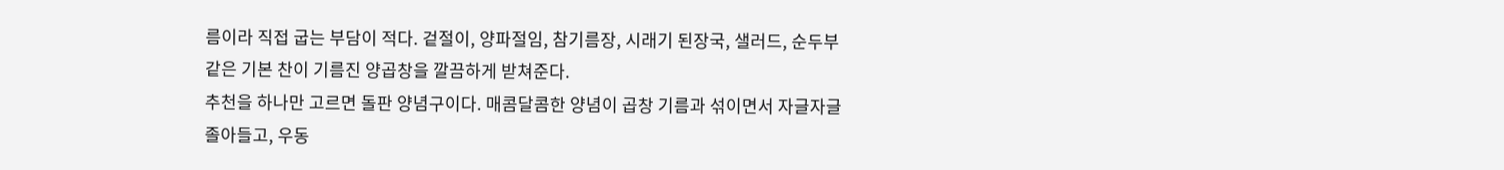름이라 직접 굽는 부담이 적다. 겉절이, 양파절임, 참기름장, 시래기 된장국, 샐러드, 순두부 같은 기본 찬이 기름진 양곱창을 깔끔하게 받쳐준다.
추천을 하나만 고르면 돌판 양념구이다. 매콤달콤한 양념이 곱창 기름과 섞이면서 자글자글 졸아들고, 우동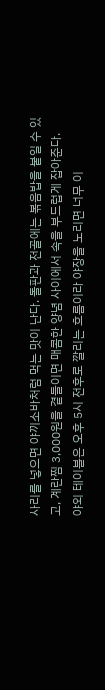사리를 넣으면 야끼소바처럼 먹는 맛이 난다. 돌판과 전골에는 볶음밥을 붙일 수 있고, 계란찜 3,000원을 곁들이면 매콤한 양념 사이에서 속을 부드럽게 잡아준다.
야외 테이블은 오후 5시 전후로 깔리는 흐름이라 야장을 노리면 너무 이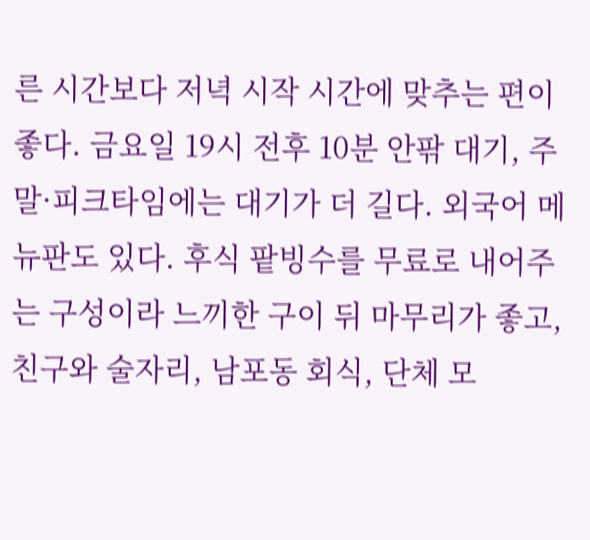른 시간보다 저녁 시작 시간에 맞추는 편이 좋다. 금요일 19시 전후 10분 안팎 대기, 주말·피크타임에는 대기가 더 길다. 외국어 메뉴판도 있다. 후식 팥빙수를 무료로 내어주는 구성이라 느끼한 구이 뒤 마무리가 좋고, 친구와 술자리, 남포동 회식, 단체 모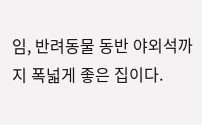임, 반려동물 동반 야외석까지 폭넓게 좋은 집이다.